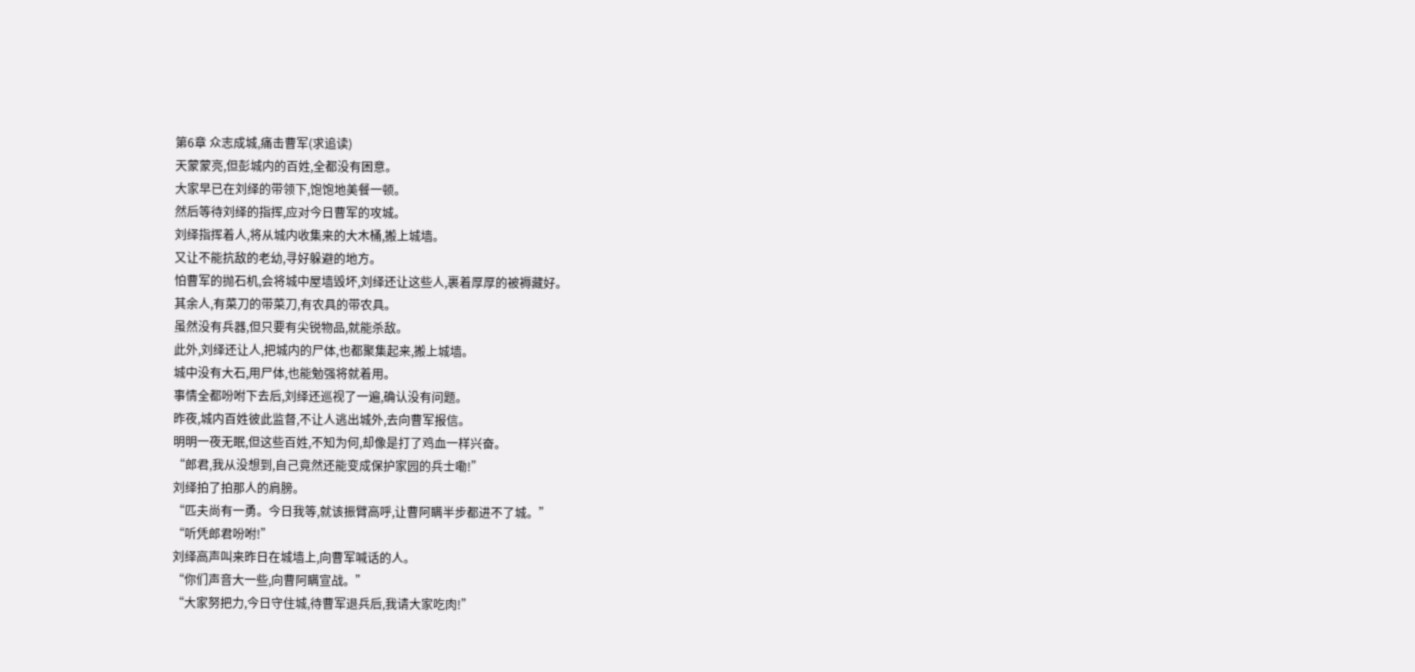第6章 众志成城,痛击曹军(求追读)
天蒙蒙亮,但彭城内的百姓,全都没有困意。
大家早已在刘绎的带领下,饱饱地美餐一顿。
然后等待刘绎的指挥,应对今日曹军的攻城。
刘绎指挥着人,将从城内收集来的大木桶,搬上城墙。
又让不能抗敌的老幼,寻好躲避的地方。
怕曹军的抛石机,会将城中屋墙毁坏,刘绎还让这些人,裹着厚厚的被褥藏好。
其余人,有菜刀的带菜刀,有农具的带农具。
虽然没有兵器,但只要有尖锐物品,就能杀敌。
此外,刘绎还让人,把城内的尸体,也都聚集起来,搬上城墙。
城中没有大石,用尸体,也能勉强将就着用。
事情全都吩咐下去后,刘绎还巡视了一遍,确认没有问题。
昨夜,城内百姓彼此监督,不让人逃出城外,去向曹军报信。
明明一夜无眠,但这些百姓,不知为何,却像是打了鸡血一样兴奋。
“郎君,我从没想到,自己竟然还能变成保护家园的兵士嘞!”
刘绎拍了拍那人的肩膀。
“匹夫尚有一勇。今日我等,就该振臂高呼,让曹阿瞒半步都进不了城。”
“听凭郎君吩咐!”
刘绎高声叫来昨日在城墙上,向曹军喊话的人。
“你们声音大一些,向曹阿瞒宣战。”
“大家努把力,今日守住城,待曹军退兵后,我请大家吃肉!”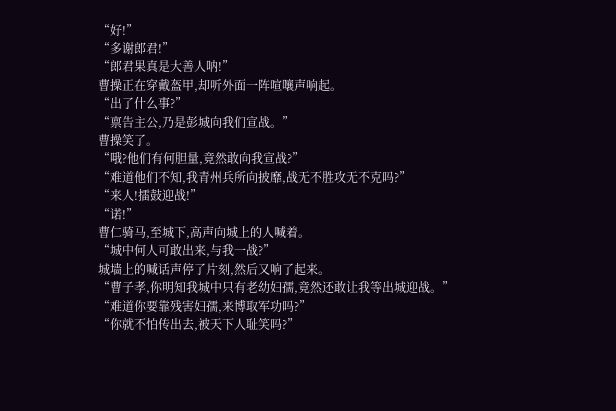“好!”
“多谢郎君!”
“郎君果真是大善人呐!”
曹操正在穿戴盔甲,却听外面一阵喧嚷声响起。
“出了什么事?”
“禀告主公,乃是彭城向我们宣战。”
曹操笑了。
“哦?他们有何胆量,竟然敢向我宣战?”
“难道他们不知,我青州兵所向披靡,战无不胜攻无不克吗?”
“来人!擂鼓迎战!”
“诺!”
曹仁骑马,至城下,高声向城上的人喊着。
“城中何人可敢出来,与我一战?”
城墙上的喊话声停了片刻,然后又响了起来。
“曹子孝,你明知我城中只有老幼妇孺,竟然还敢让我等出城迎战。”
“难道你要靠残害妇孺,来博取军功吗?”
“你就不怕传出去,被天下人耻笑吗?”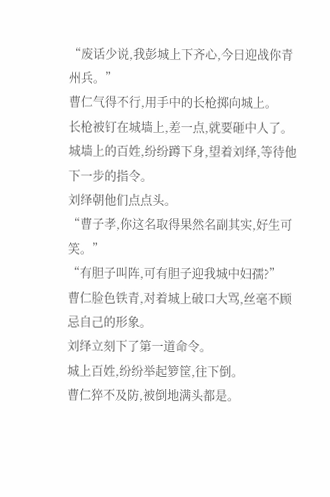“废话少说,我彭城上下齐心,今日迎战你青州兵。”
曹仁气得不行,用手中的长枪掷向城上。
长枪被钉在城墙上,差一点,就要砸中人了。
城墙上的百姓,纷纷蹲下身,望着刘绎,等待他下一步的指令。
刘绎朝他们点点头。
“曹子孝,你这名取得果然名副其实,好生可笑。”
“有胆子叫阵,可有胆子迎我城中妇孺?”
曹仁脸色铁青,对着城上破口大骂,丝毫不顾忌自己的形象。
刘绎立刻下了第一道命令。
城上百姓,纷纷举起箩筐,往下倒。
曹仁猝不及防,被倒地满头都是。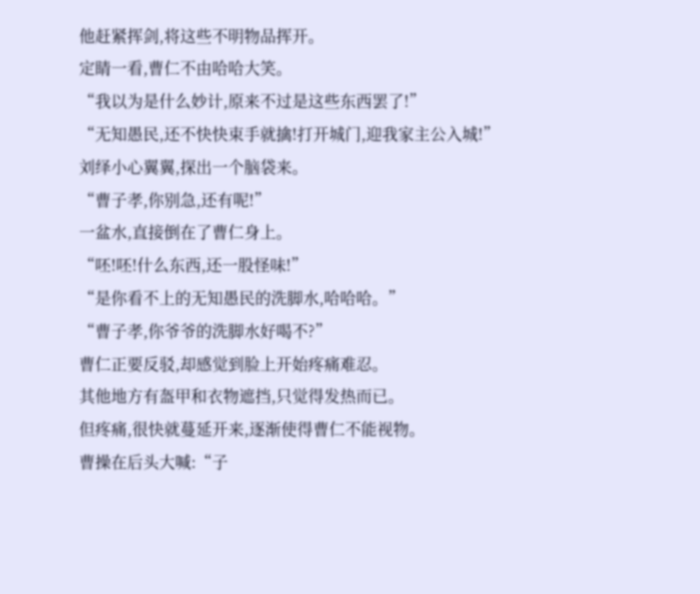他赶紧挥剑,将这些不明物品挥开。
定睛一看,曹仁不由哈哈大笑。
“我以为是什么妙计,原来不过是这些东西罢了!”
“无知愚民,还不快快束手就擒!打开城门,迎我家主公入城!”
刘绎小心翼翼,探出一个脑袋来。
“曹子孝,你别急,还有呢!”
一盆水,直接倒在了曹仁身上。
“呸!呸!什么东西,还一股怪味!”
“是你看不上的无知愚民的洗脚水,哈哈哈。”
“曹子孝,你爷爷的洗脚水好喝不?”
曹仁正要反驳,却感觉到脸上开始疼痛难忍。
其他地方有盔甲和衣物遮挡,只觉得发热而已。
但疼痛,很快就蔓延开来,逐渐使得曹仁不能视物。
曹操在后头大喊:“子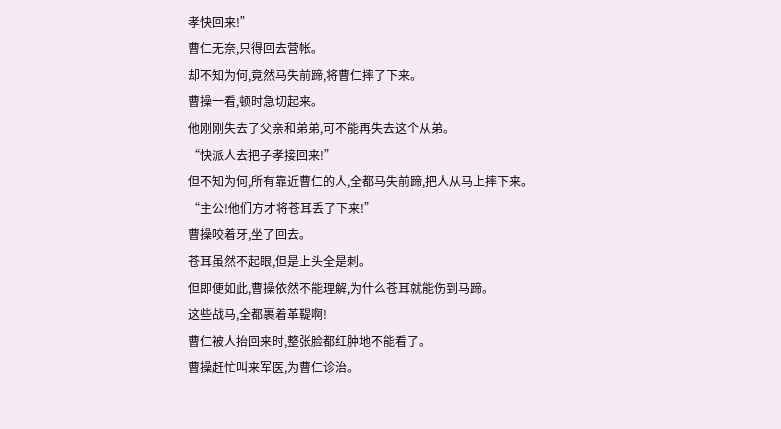孝快回来!”
曹仁无奈,只得回去营帐。
却不知为何,竟然马失前蹄,将曹仁摔了下来。
曹操一看,顿时急切起来。
他刚刚失去了父亲和弟弟,可不能再失去这个从弟。
“快派人去把子孝接回来!”
但不知为何,所有靠近曹仁的人,全都马失前蹄,把人从马上摔下来。
“主公!他们方才将苍耳丢了下来!”
曹操咬着牙,坐了回去。
苍耳虽然不起眼,但是上头全是刺。
但即便如此,曹操依然不能理解,为什么苍耳就能伤到马蹄。
这些战马,全都裹着革鞮啊!
曹仁被人抬回来时,整张脸都红肿地不能看了。
曹操赶忙叫来军医,为曹仁诊治。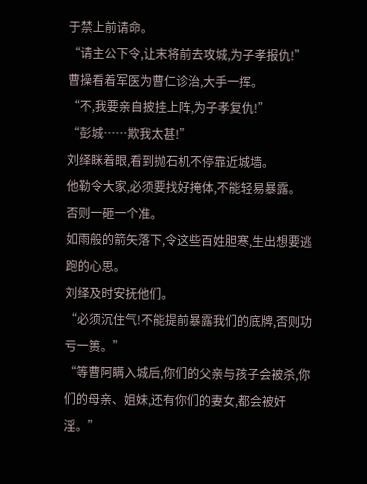于禁上前请命。
“请主公下令,让末将前去攻城,为子孝报仇!”
曹操看着军医为曹仁诊治,大手一挥。
“不,我要亲自披挂上阵,为子孝复仇!”
“彭城……欺我太甚!”
刘绎眯着眼,看到抛石机不停靠近城墙。
他勒令大家,必须要找好掩体,不能轻易暴露。
否则一砸一个准。
如雨般的箭矢落下,令这些百姓胆寒,生出想要逃跑的心思。
刘绎及时安抚他们。
“必须沉住气!不能提前暴露我们的底牌,否则功亏一篑。”
“等曹阿瞒入城后,你们的父亲与孩子会被杀,你们的母亲、姐妹,还有你们的妻女,都会被奸淫。”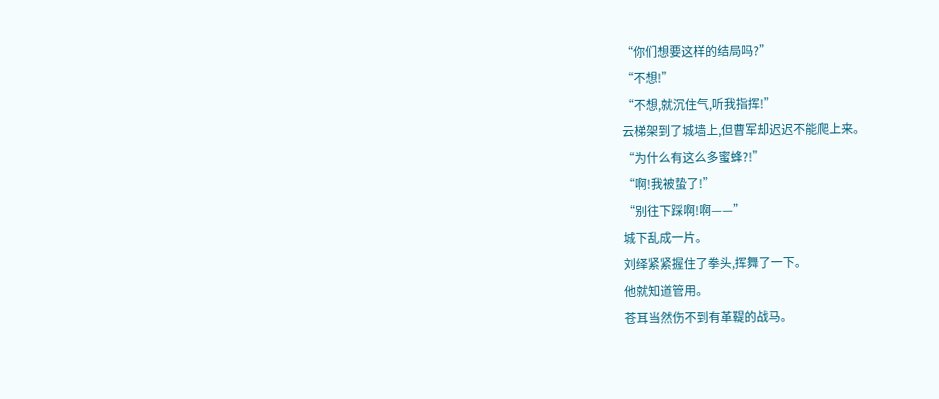“你们想要这样的结局吗?”
“不想!”
“不想,就沉住气,听我指挥!”
云梯架到了城墙上,但曹军却迟迟不能爬上来。
“为什么有这么多蜜蜂?!”
“啊!我被蛰了!”
“别往下踩啊!啊——”
城下乱成一片。
刘绎紧紧握住了拳头,挥舞了一下。
他就知道管用。
苍耳当然伤不到有革鞮的战马。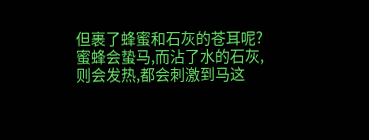但裹了蜂蜜和石灰的苍耳呢?
蜜蜂会蛰马,而沾了水的石灰,则会发热,都会刺激到马这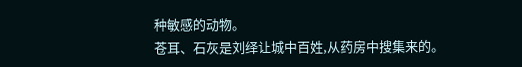种敏感的动物。
苍耳、石灰是刘绎让城中百姓,从药房中搜集来的。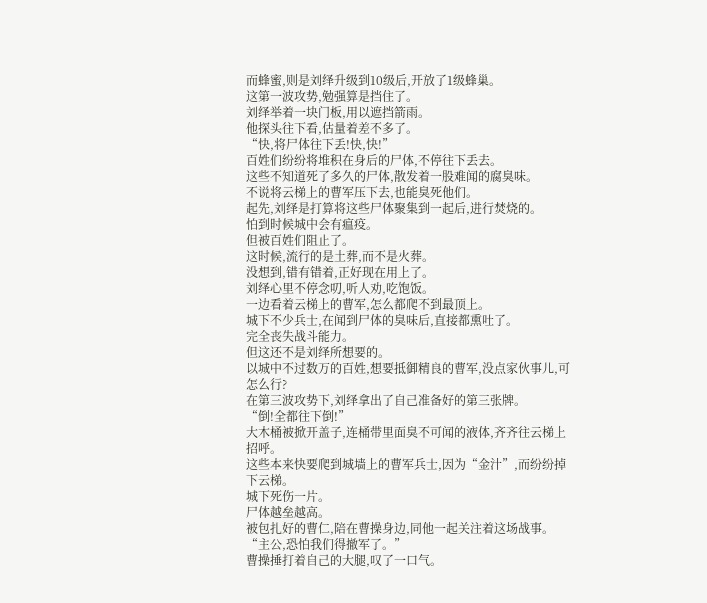而蜂蜜,则是刘绎升级到10级后,开放了1级蜂巢。
这第一波攻势,勉强算是挡住了。
刘绎举着一块门板,用以遮挡箭雨。
他探头往下看,估量着差不多了。
“快,将尸体往下丢!快,快!”
百姓们纷纷将堆积在身后的尸体,不停往下丢去。
这些不知道死了多久的尸体,散发着一股难闻的腐臭味。
不说将云梯上的曹军压下去,也能臭死他们。
起先,刘绎是打算将这些尸体聚集到一起后,进行焚烧的。
怕到时候城中会有瘟疫。
但被百姓们阻止了。
这时候,流行的是土葬,而不是火葬。
没想到,错有错着,正好现在用上了。
刘绎心里不停念叨,听人劝,吃饱饭。
一边看着云梯上的曹军,怎么都爬不到最顶上。
城下不少兵士,在闻到尸体的臭味后,直接都熏吐了。
完全丧失战斗能力。
但这还不是刘绎所想要的。
以城中不过数万的百姓,想要抵御精良的曹军,没点家伙事儿,可怎么行?
在第三波攻势下,刘绎拿出了自己准备好的第三张牌。
“倒!全都往下倒!”
大木桶被掀开盖子,连桶带里面臭不可闻的液体,齐齐往云梯上招呼。
这些本来快要爬到城墙上的曹军兵士,因为“金汁”,而纷纷掉下云梯。
城下死伤一片。
尸体越垒越高。
被包扎好的曹仁,陪在曹操身边,同他一起关注着这场战事。
“主公,恐怕我们得撤军了。”
曹操捶打着自己的大腿,叹了一口气。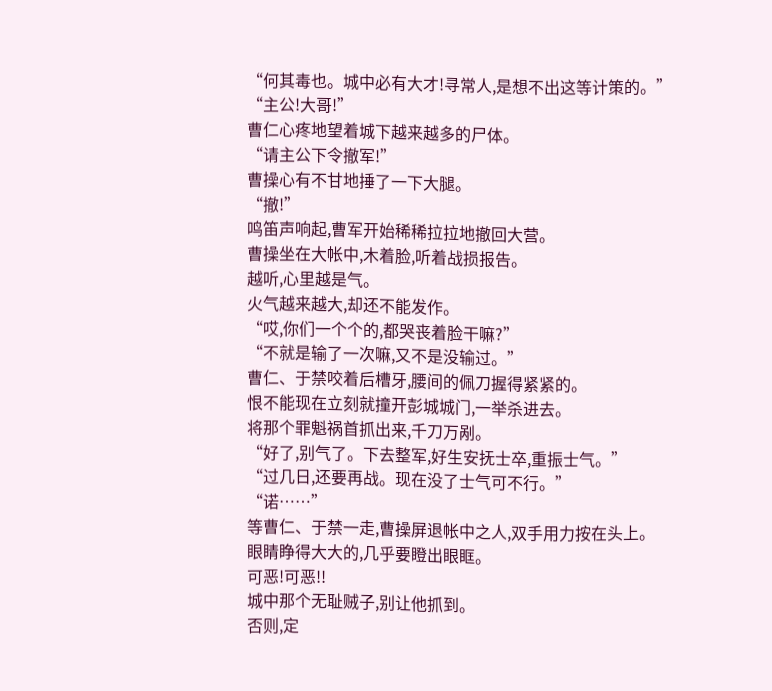“何其毒也。城中必有大才!寻常人,是想不出这等计策的。”
“主公!大哥!”
曹仁心疼地望着城下越来越多的尸体。
“请主公下令撤军!”
曹操心有不甘地捶了一下大腿。
“撤!”
鸣笛声响起,曹军开始稀稀拉拉地撤回大营。
曹操坐在大帐中,木着脸,听着战损报告。
越听,心里越是气。
火气越来越大,却还不能发作。
“哎,你们一个个的,都哭丧着脸干嘛?”
“不就是输了一次嘛,又不是没输过。”
曹仁、于禁咬着后槽牙,腰间的佩刀握得紧紧的。
恨不能现在立刻就撞开彭城城门,一举杀进去。
将那个罪魁祸首抓出来,千刀万剐。
“好了,别气了。下去整军,好生安抚士卒,重振士气。”
“过几日,还要再战。现在没了士气可不行。”
“诺……”
等曹仁、于禁一走,曹操屏退帐中之人,双手用力按在头上。
眼睛睁得大大的,几乎要瞪出眼眶。
可恶!可恶!!
城中那个无耻贼子,别让他抓到。
否则,定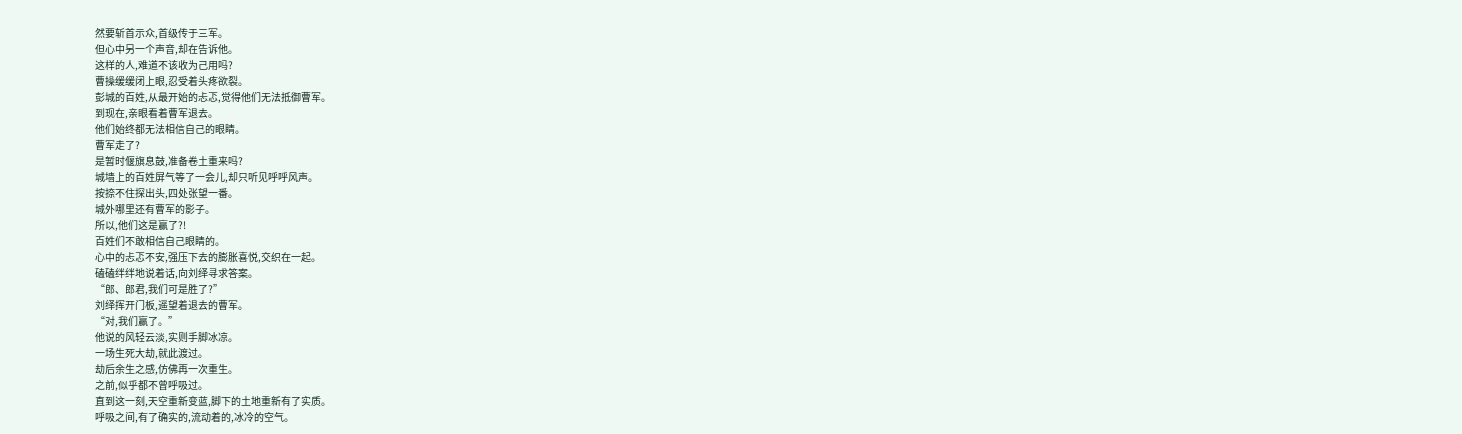然要斩首示众,首级传于三军。
但心中另一个声音,却在告诉他。
这样的人,难道不该收为己用吗?
曹操缓缓闭上眼,忍受着头疼欲裂。
彭城的百姓,从最开始的忐忑,觉得他们无法抵御曹军。
到现在,亲眼看着曹军退去。
他们始终都无法相信自己的眼睛。
曹军走了?
是暂时偃旗息鼓,准备卷土重来吗?
城墙上的百姓屏气等了一会儿,却只听见呼呼风声。
按捺不住探出头,四处张望一番。
城外哪里还有曹军的影子。
所以,他们这是赢了?!
百姓们不敢相信自己眼睛的。
心中的忐忑不安,强压下去的膨胀喜悦,交织在一起。
磕磕绊绊地说着话,向刘绎寻求答案。
“郎、郎君,我们可是胜了?”
刘绎挥开门板,遥望着退去的曹军。
“对,我们赢了。”
他说的风轻云淡,实则手脚冰凉。
一场生死大劫,就此渡过。
劫后余生之感,仿佛再一次重生。
之前,似乎都不曾呼吸过。
直到这一刻,天空重新变蓝,脚下的土地重新有了实质。
呼吸之间,有了确实的,流动着的,冰冷的空气。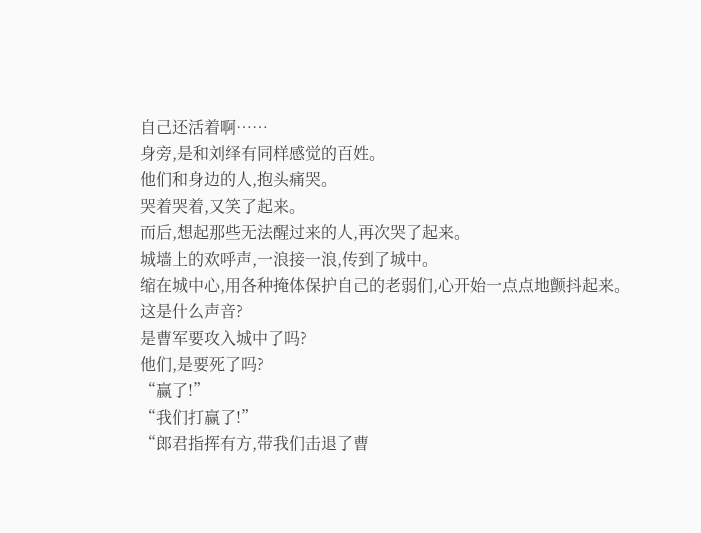自己还活着啊……
身旁,是和刘绎有同样感觉的百姓。
他们和身边的人,抱头痛哭。
哭着哭着,又笑了起来。
而后,想起那些无法醒过来的人,再次哭了起来。
城墙上的欢呼声,一浪接一浪,传到了城中。
缩在城中心,用各种掩体保护自己的老弱们,心开始一点点地颤抖起来。
这是什么声音?
是曹军要攻入城中了吗?
他们,是要死了吗?
“赢了!”
“我们打赢了!”
“郎君指挥有方,带我们击退了曹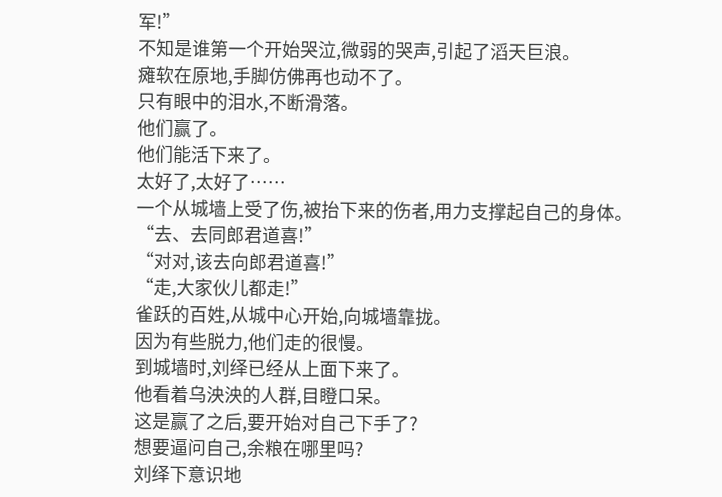军!”
不知是谁第一个开始哭泣,微弱的哭声,引起了滔天巨浪。
瘫软在原地,手脚仿佛再也动不了。
只有眼中的泪水,不断滑落。
他们赢了。
他们能活下来了。
太好了,太好了……
一个从城墙上受了伤,被抬下来的伤者,用力支撑起自己的身体。
“去、去同郎君道喜!”
“对对,该去向郎君道喜!”
“走,大家伙儿都走!”
雀跃的百姓,从城中心开始,向城墙靠拢。
因为有些脱力,他们走的很慢。
到城墙时,刘绎已经从上面下来了。
他看着乌泱泱的人群,目瞪口呆。
这是赢了之后,要开始对自己下手了?
想要逼问自己,余粮在哪里吗?
刘绎下意识地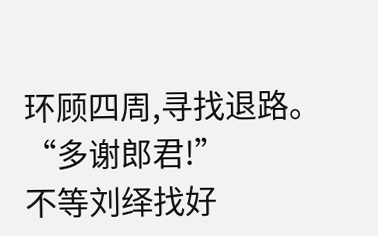环顾四周,寻找退路。
“多谢郎君!”
不等刘绎找好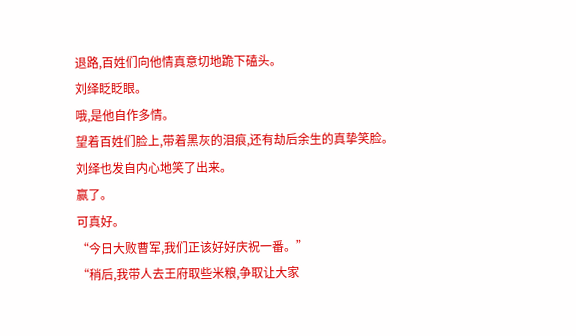退路,百姓们向他情真意切地跪下磕头。
刘绎眨眨眼。
哦,是他自作多情。
望着百姓们脸上,带着黑灰的泪痕,还有劫后余生的真挚笑脸。
刘绎也发自内心地笑了出来。
赢了。
可真好。
“今日大败曹军,我们正该好好庆祝一番。”
“稍后,我带人去王府取些米粮,争取让大家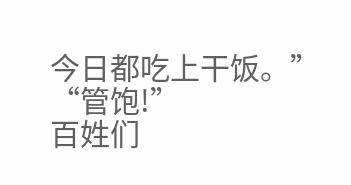今日都吃上干饭。”
“管饱!”
百姓们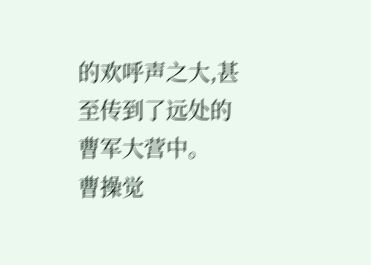的欢呼声之大,甚至传到了远处的曹军大营中。
曹操觉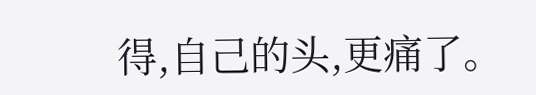得,自己的头,更痛了。